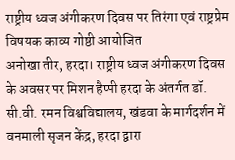राष्ट्रीय ध्वज अंगीकरण दिवस पर तिरंगा एवं राष्ट्रप्रेम विषयक काव्य गोष्ठी आयोजित
अनोखा तीर, हरदा। राष्ट्रीय ध्वज अंगीकरण दिवस के अवसर पर मिशन हैप्पी हरदा के अंतर्गत डॉ. सी.वी. रमन विश्वविद्यालय, खंडवा के मार्गदर्शन में वनमाली सृजन केंद्र, हरदा द्वारा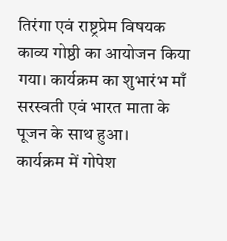तिरंगा एवं राष्ट्रप्रेम विषयक काव्य गोष्ठी का आयोजन किया गया। कार्यक्रम का शुभारंभ माँ सरस्वती एवं भारत माता के पूजन के साथ हुआ।
कार्यक्रम में गोपेश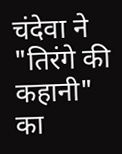चंदेवा ने "तिरंगे की कहानी" का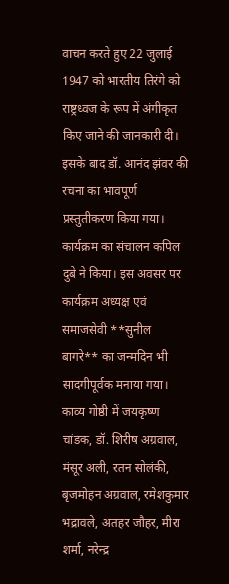वाचन करते हुए 22 जुलाई 1947 को भारतीय तिरंगे को राष्ट्रध्वज के रूप में अंगीकृत किए जाने की जानकारी दी। इसके बाद डॉ. आनंद झंवर की रचना का भावपूर्ण प्रस्तुतीकरण किया गया। कार्यक्रम का संचालन कपिल दुबे ने किया। इस अवसर पर कार्यक्रम अध्यक्ष एवं समाजसेवी **सुनील बागरे** का जन्मदिन भी सादगीपूर्वक मनाया गया।
काव्य गोष्ठी में जयकृष्ण चांडक, डॉ. शिरीष अग्रवाल, मंसूर अली, रतन सोलंकी, बृजमोहन अग्रवाल, रमेशकुमार भद्रावले, अतहर जौहर, मीरा शर्मा, नरेन्द्र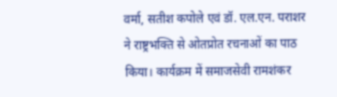वर्मा, सतीश कपोले एवं डॉ. एल.एन. पराशर ने राष्ट्रभक्ति से ओतप्रोत रचनाओं का पाठ किया। कार्यक्रम में समाजसेवी रामशंकर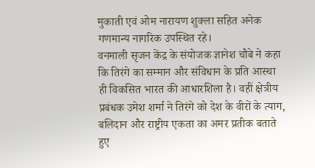मुकाती एवं ओम नारायण शुक्ला सहित अनेक गणमान्य नागरिक उपस्थित रहे।
वनमाली सृजन केंद्र के संयोजक ज्ञानेश चौबे ने कहा कि तिरंगे का सम्मान और संविधान के प्रति आस्था ही विकसित भारत की आधारशिला है। वहीं क्षेत्रीय प्रबंधक उमेश शर्मा ने तिरंगे को देश के वीरों के त्याग, बलिदान और राष्ट्रीय एकता का अमर प्रतीक बताते हुए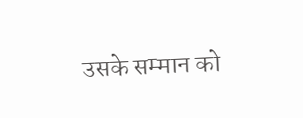उसके सम्मान को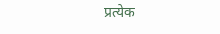प्रत्येक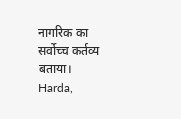नागरिक का सर्वोच्च कर्तव्य बताया।
Harda,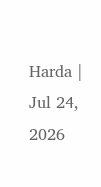Harda | Jul 24, 2026